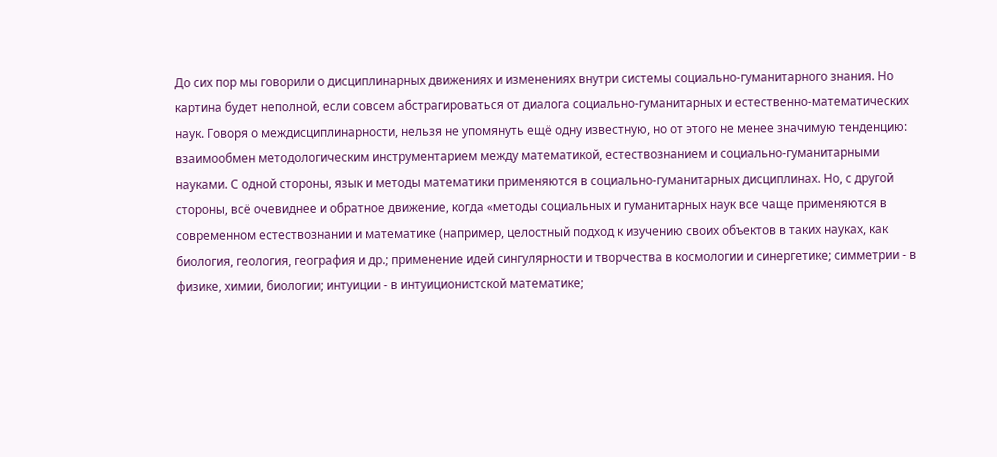До сих пор мы говорили о дисциплинарных движениях и изменениях внутри системы социально-гуманитарного знания. Но картина будет неполной, если совсем абстрагироваться от диалога социально-гуманитарных и естественно-математических наук. Говоря о междисциплинарности, нельзя не упомянуть ещё одну известную, но от этого не менее значимую тенденцию: взаимообмен методологическим инструментарием между математикой, естествознанием и социально-гуманитарными науками. С одной стороны, язык и методы математики применяются в социально-гуманитарных дисциплинах. Но, с другой стороны, всё очевиднее и обратное движение, когда «методы социальных и гуманитарных наук все чаще применяются в современном естествознании и математике (например, целостный подход к изучению своих объектов в таких науках, как биология, геология, география и др.; применение идей сингулярности и творчества в космологии и синергетике; симметрии - в физике, химии, биологии; интуиции - в интуиционистской математике;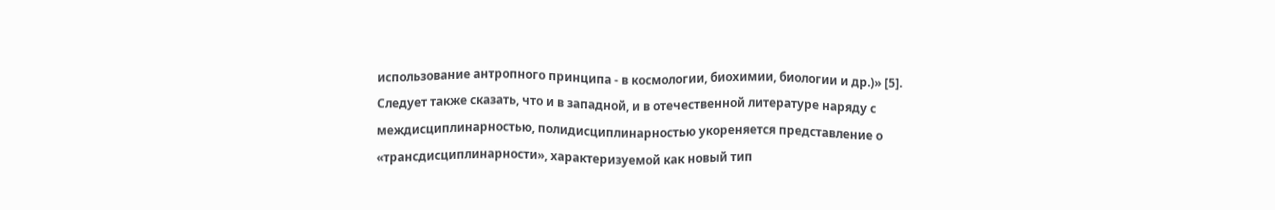использование антропного принципа - в космологии, биохимии, биологии и др.)» [5].
Следует также сказать, что и в западной, и в отечественной литературе наряду с междисциплинарностью, полидисциплинарностью укореняется представление о «трансдисциплинарности», характеризуемой как новый тип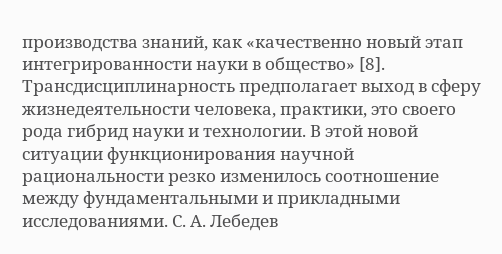производства знаний, как «качественно новый этап интегрированности науки в общество» [8]. Трансдисциплинарность предполагает выход в сферу жизнедеятельности человека, практики, это своего рода гибрид науки и технологии. В этой новой ситуации функционирования научной рациональности резко изменилось соотношение между фундаментальными и прикладными исследованиями. С. А. Лебедев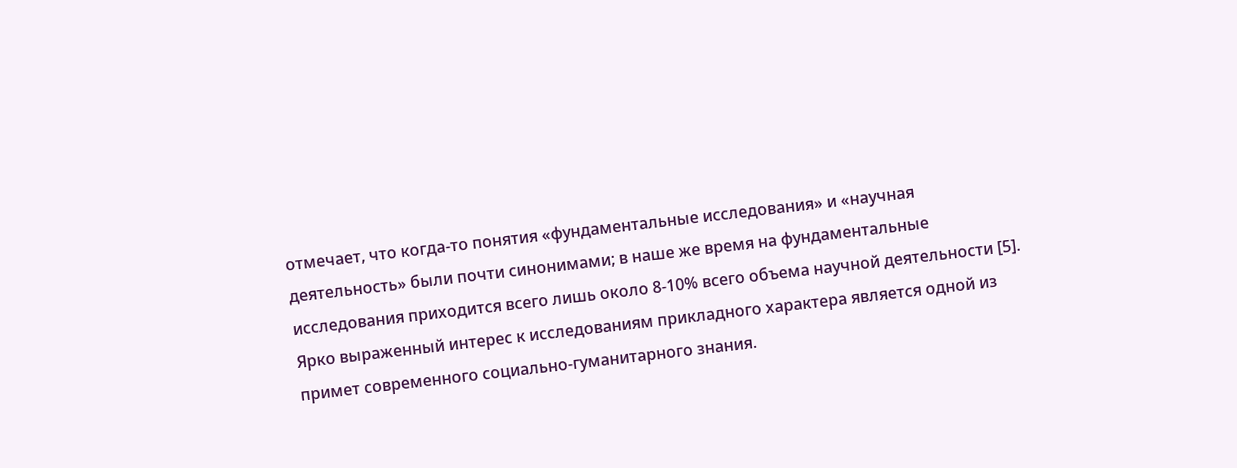отмечает, что когда-то понятия «фундаментальные исследования» и «научная деятельность» были почти синонимами; в наше же время на фундаментальные исследования приходится всего лишь около 8-10% всего объема научной деятельности [5]. Ярко выраженный интерес к исследованиям прикладного характера является одной из примет современного социально-гуманитарного знания.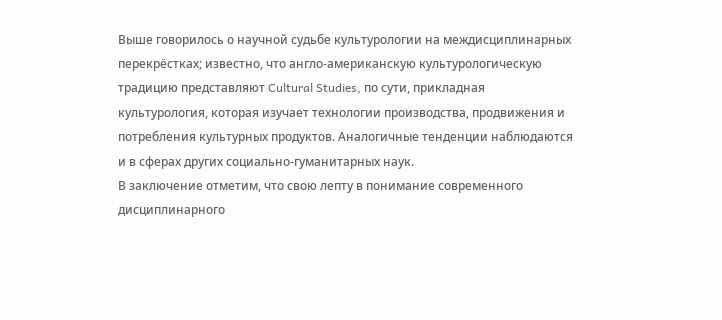Выше говорилось о научной судьбе культурологии на междисциплинарных перекрёстках; известно, что англо-американскую культурологическую традицию представляют Cultural Studies, по сути, прикладная культурология, которая изучает технологии производства, продвижения и потребления культурных продуктов. Аналогичные тенденции наблюдаются и в сферах других социально-гуманитарных наук.
В заключение отметим, что свою лепту в понимание современного дисциплинарного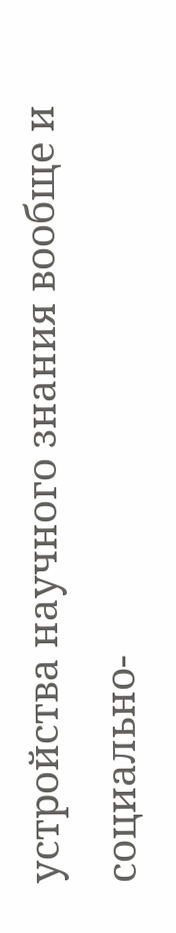устройства научного знания вообще и социально-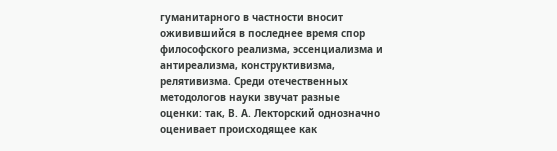гуманитарного в частности вносит оживившийся в последнее время спор философского реализма, эссенциализма и антиреализма, конструктивизма, релятивизма. Среди отечественных методологов науки звучат разные оценки: так, В. А. Лекторский однозначно оценивает происходящее как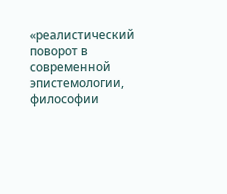«реалистический поворот в современной эпистемологии, философии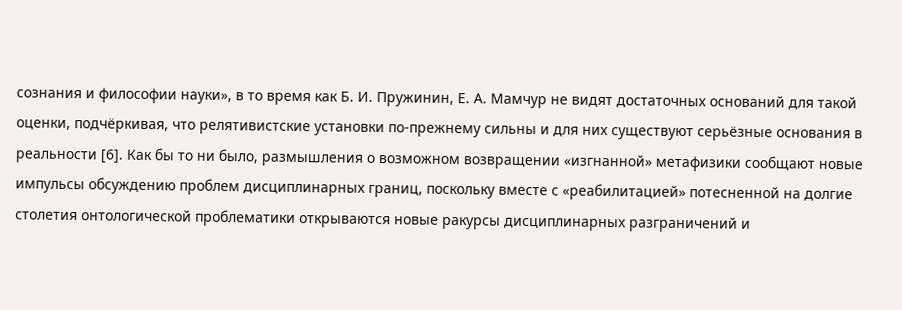сознания и философии науки», в то время как Б. И. Пружинин, Е. А. Мамчур не видят достаточных оснований для такой оценки, подчёркивая, что релятивистские установки по-прежнему сильны и для них существуют серьёзные основания в реальности [6]. Как бы то ни было, размышления о возможном возвращении «изгнанной» метафизики сообщают новые импульсы обсуждению проблем дисциплинарных границ, поскольку вместе с «реабилитацией» потесненной на долгие столетия онтологической проблематики открываются новые ракурсы дисциплинарных разграничений и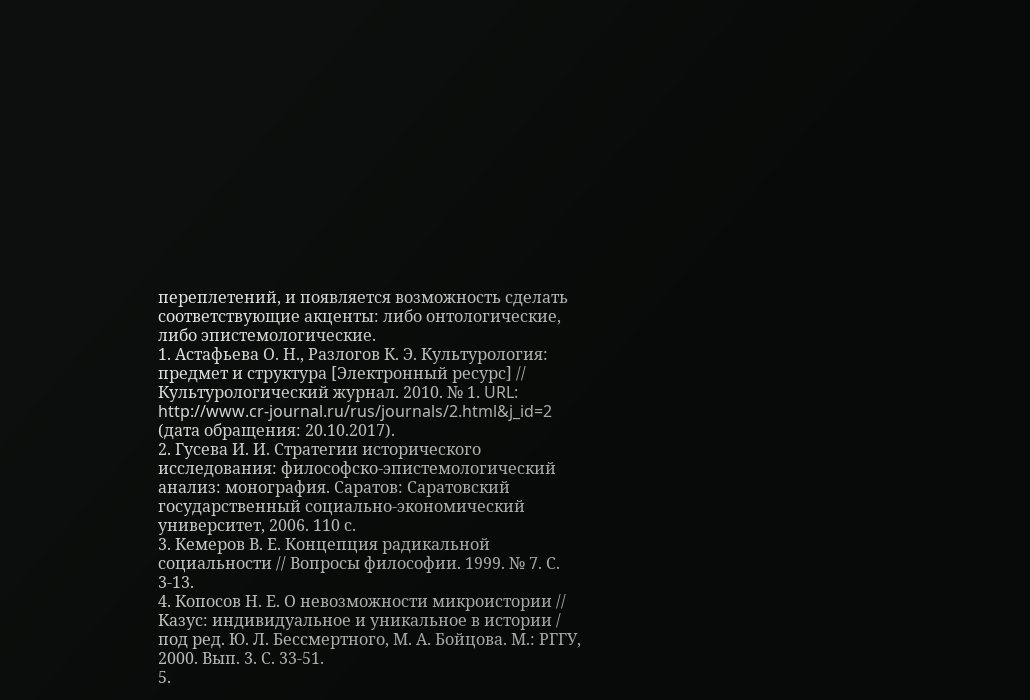переплетений, и появляется возможность сделать соответствующие акценты: либо онтологические, либо эпистемологические.
1. Астафьева О. Н., Разлогов К. Э. Культурология: предмет и структура [Электронный ресурс] // Культурологический журнал. 2010. № 1. URL: http://www.cr-journal.ru/rus/journals/2.html&j_id=2 (дата обращения: 20.10.2017).
2. Гусева И. И. Стратегии исторического исследования: философско-эпистемологический анализ: монография. Саратов: Саратовский государственный социально-экономический университет, 2006. 110 с.
3. Кемеров В. Е. Концепция радикальной социальности // Вопросы философии. 1999. № 7. С. 3-13.
4. Копосов Н. Е. О невозможности микроистории // Казус: индивидуальное и уникальное в истории / под ред. Ю. Л. Бессмертного, М. А. Бойцова. М.: РГГУ, 2000. Вып. 3. С. 33-51.
5.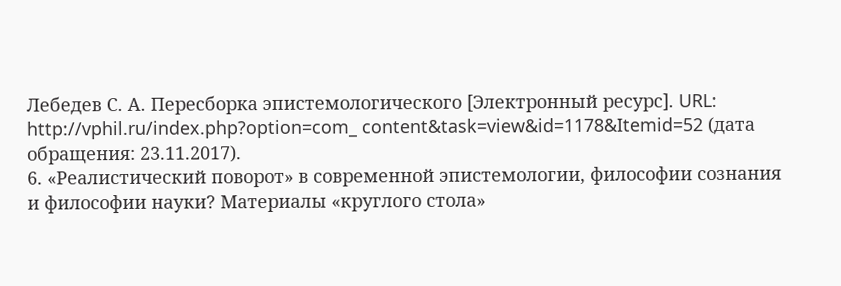Лебедев С. А. Пересборка эпистемологического [Электронный ресурс]. URL: http://vphil.ru/index.php?option=com_ content&task=view&id=1178&Itemid=52 (дата обращения: 23.11.2017).
6. «Реалистический поворот» в современной эпистемологии, философии сознания и философии науки? Материалы «круглого стола»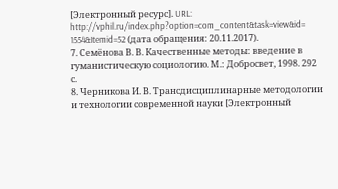[Электронный ресурс]. URL: http://vphil.ru/index.php?option=com_content&task=view&id= 1554&Itemid=52 (дата обращения: 20.11.2017).
7. Семёнова В. В. Качественные методы: введение в гуманистическую социологию. М.: Добросвет, 1998. 292 с.
8. Черникова И. В. Трансдисциплинарные методологии и технологии современной науки [Электронный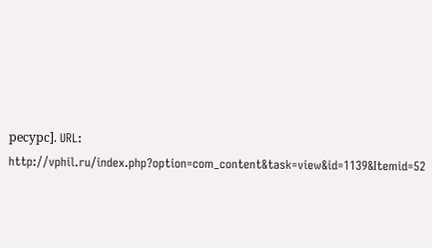ресурс]. URL: http://vphil.ru/index.php?option=com_content&task=view&id=1139&Itemid=52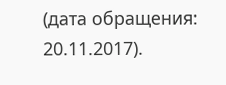(дата обращения: 20.11.2017).